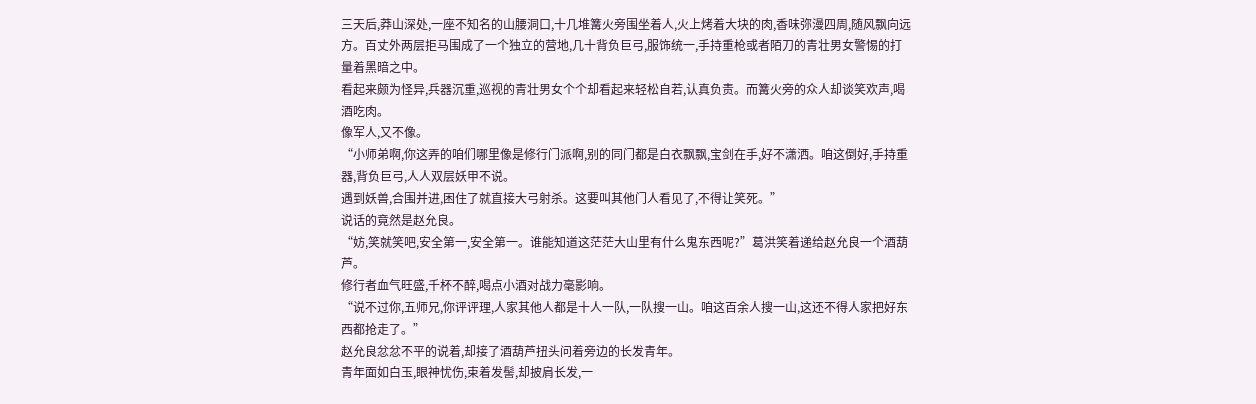三天后,莽山深处,一座不知名的山腰洞口,十几堆篝火旁围坐着人,火上烤着大块的肉,香味弥漫四周,随风飘向远方。百丈外两层拒马围成了一个独立的营地,几十背负巨弓,服饰统一,手持重枪或者陌刀的青壮男女警惕的打量着黑暗之中。
看起来颇为怪异,兵器沉重,巡视的青壮男女个个却看起来轻松自若,认真负责。而篝火旁的众人却谈笑欢声,喝酒吃肉。
像军人,又不像。
“小师弟啊,你这弄的咱们哪里像是修行门派啊,别的同门都是白衣飘飘,宝剑在手,好不潇洒。咱这倒好,手持重器,背负巨弓,人人双层妖甲不说。
遇到妖兽,合围并进,困住了就直接大弓射杀。这要叫其他门人看见了,不得让笑死。”
说话的竟然是赵允良。
“妨,笑就笑吧,安全第一,安全第一。谁能知道这茫茫大山里有什么鬼东西呢?”葛洪笑着递给赵允良一个酒葫芦。
修行者血气旺盛,千杯不醉,喝点小酒对战力毫影响。
“说不过你,五师兄,你评评理,人家其他人都是十人一队,一队搜一山。咱这百余人搜一山,这还不得人家把好东西都抢走了。”
赵允良忿忿不平的说着,却接了酒葫芦扭头问着旁边的长发青年。
青年面如白玉,眼神忧伤,束着发髻,却披肩长发,一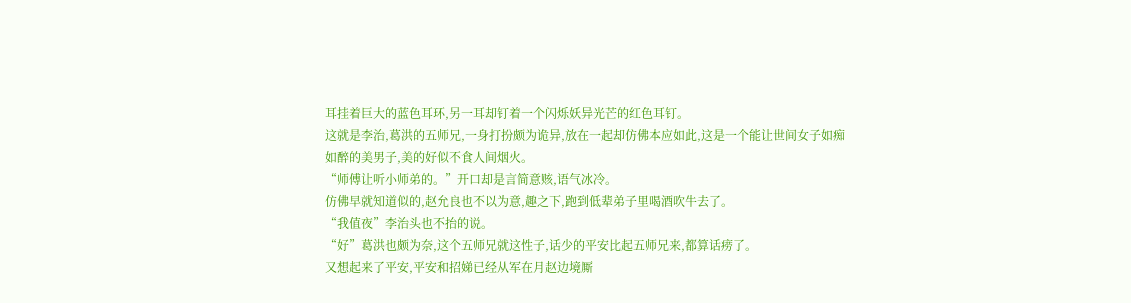耳挂着巨大的蓝色耳环,另一耳却钉着一个闪烁妖异光芒的红色耳钉。
这就是李治,葛洪的五师兄,一身打扮颇为诡异,放在一起却仿佛本应如此,这是一个能让世间女子如痴如醉的美男子,美的好似不食人间烟火。
“师傅让听小师弟的。”开口却是言简意赅,语气冰冷。
仿佛早就知道似的,赵允良也不以为意,趣之下,跑到低辈弟子里喝酒吹牛去了。
“我值夜”李治头也不抬的说。
“好”葛洪也颇为奈,这个五师兄就这性子,话少的平安比起五师兄来,都算话痨了。
又想起来了平安,平安和招娣已经从军在月赵边境厮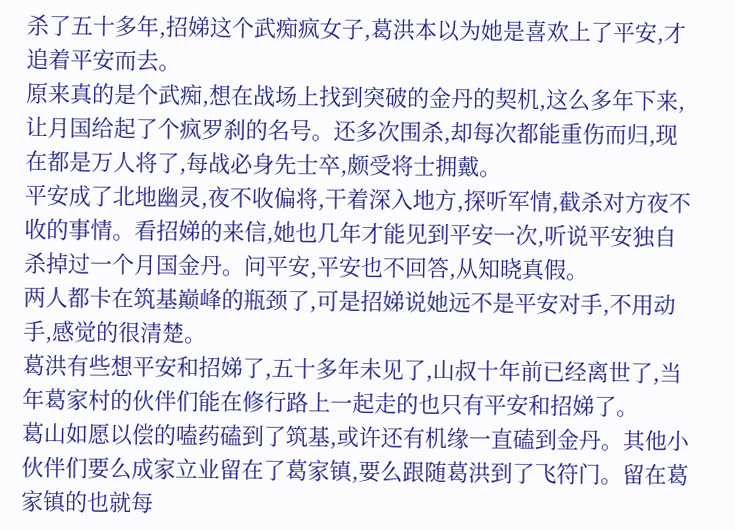杀了五十多年,招娣这个武痴疯女子,葛洪本以为她是喜欢上了平安,才追着平安而去。
原来真的是个武痴,想在战场上找到突破的金丹的契机,这么多年下来,让月国给起了个疯罗刹的名号。还多次围杀,却每次都能重伤而归,现在都是万人将了,每战必身先士卒,颇受将士拥戴。
平安成了北地幽灵,夜不收偏将,干着深入地方,探听军情,截杀对方夜不收的事情。看招娣的来信,她也几年才能见到平安一次,听说平安独自杀掉过一个月国金丹。问平安,平安也不回答,从知晓真假。
两人都卡在筑基巅峰的瓶颈了,可是招娣说她远不是平安对手,不用动手,感觉的很清楚。
葛洪有些想平安和招娣了,五十多年未见了,山叔十年前已经离世了,当年葛家村的伙伴们能在修行路上一起走的也只有平安和招娣了。
葛山如愿以偿的嗑药磕到了筑基,或许还有机缘一直磕到金丹。其他小伙伴们要么成家立业留在了葛家镇,要么跟随葛洪到了飞符门。留在葛家镇的也就每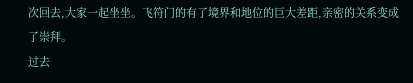次回去,大家一起坐坐。飞符门的有了境界和地位的巨大差距,亲密的关系变成了崇拜。
过去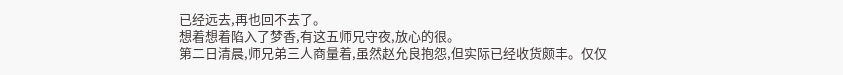已经远去,再也回不去了。
想着想着陷入了梦香,有这五师兄守夜,放心的很。
第二日清晨,师兄弟三人商量着,虽然赵允良抱怨,但实际已经收货颇丰。仅仅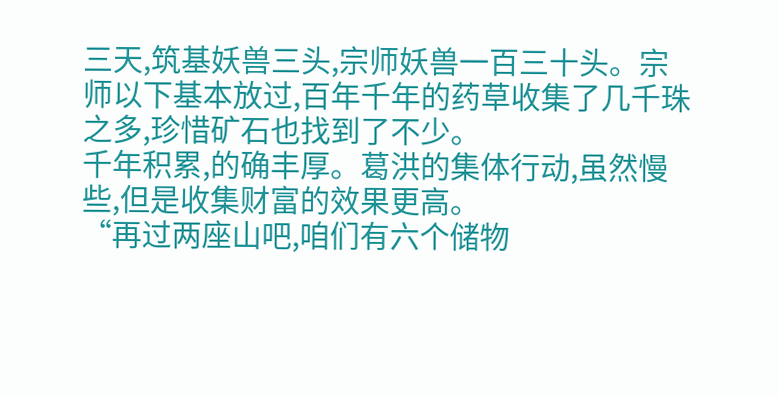三天,筑基妖兽三头,宗师妖兽一百三十头。宗师以下基本放过,百年千年的药草收集了几千珠之多,珍惜矿石也找到了不少。
千年积累,的确丰厚。葛洪的集体行动,虽然慢些,但是收集财富的效果更高。
“再过两座山吧,咱们有六个储物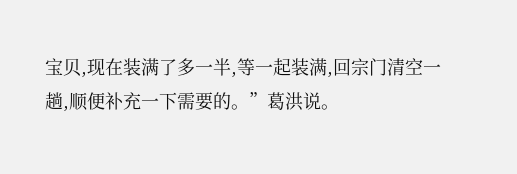宝贝,现在装满了多一半,等一起装满,回宗门清空一趟,顺便补充一下需要的。”葛洪说。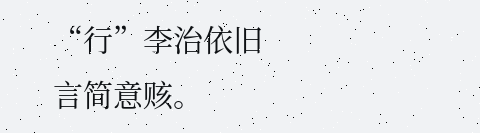“行”李治依旧言简意赅。